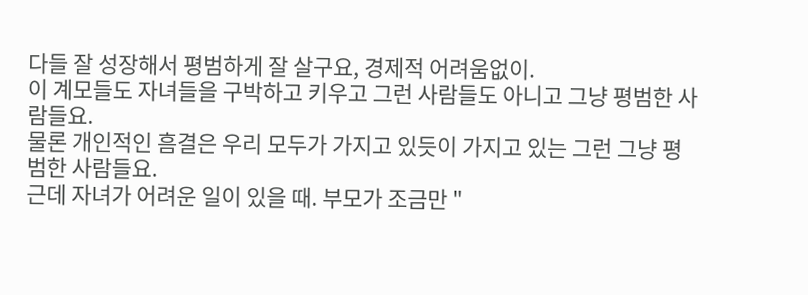다들 잘 성장해서 평범하게 잘 살구요, 경제적 어려움없이.
이 계모들도 자녀들을 구박하고 키우고 그런 사람들도 아니고 그냥 평범한 사람들요.
물론 개인적인 흠결은 우리 모두가 가지고 있듯이 가지고 있는 그런 그냥 평범한 사람들요.
근데 자녀가 어려운 일이 있을 때. 부모가 조금만 "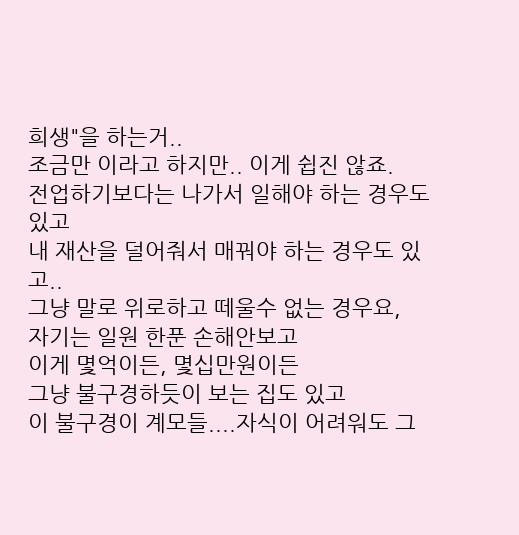희생"을 하는거..
조금만 이라고 하지만.. 이게 쉽진 않죠.
전업하기보다는 나가서 일해야 하는 경우도 있고
내 재산을 덜어줘서 매꿔야 하는 경우도 있고..
그냥 말로 위로하고 떼울수 없는 경우요,
자기는 일원 한푼 손해안보고
이게 몇억이든, 몇십만원이든
그냥 불구경하듯이 보는 집도 있고
이 불구경이 계모들....자식이 어려워도 그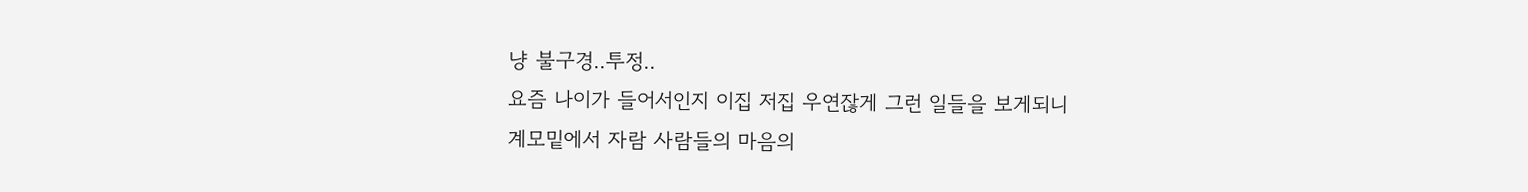냥 불구경..투정..
요즘 나이가 들어서인지 이집 저집 우연잖게 그런 일들을 보게되니
계모밑에서 자람 사람들의 마음의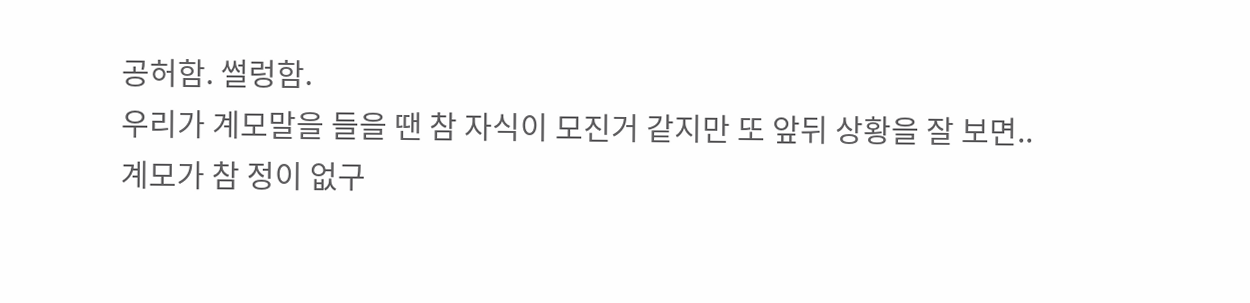공허함. 썰렁함.
우리가 계모말을 들을 땐 참 자식이 모진거 같지만 또 앞뒤 상황을 잘 보면..
계모가 참 정이 없구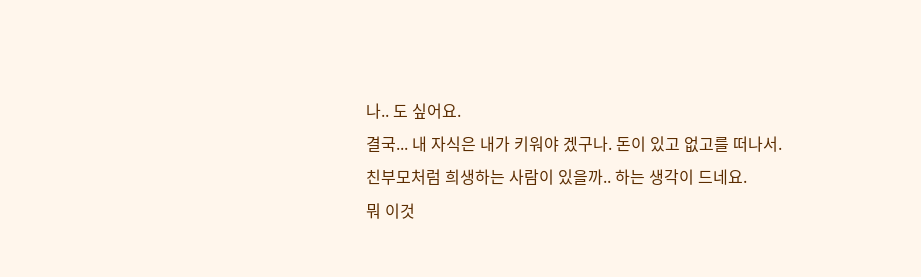나.. 도 싶어요.
결국... 내 자식은 내가 키워야 겠구나. 돈이 있고 없고를 떠나서.
친부모처럼 희생하는 사람이 있을까.. 하는 생각이 드네요.
뭐 이것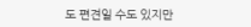도 편견일 수도 있지만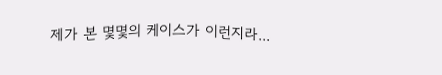제가 본 몇몇의 케이스가 이런지라...